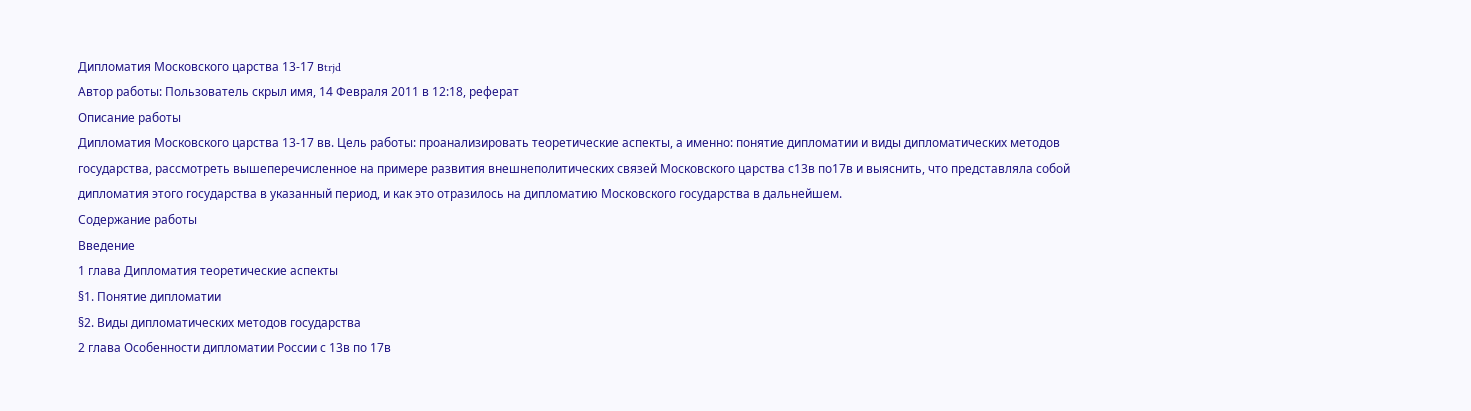Дипломатия Московского царства 13-17 вtrjd
Автор работы: Пользователь скрыл имя, 14 Февраля 2011 в 12:18, реферат
Описание работы
Дипломатия Московского царства 13-17 вв. Цель работы: проанализировать теоретические аспекты, а именно: понятие дипломатии и виды дипломатических методов государства, рассмотреть вышеперечисленное на примере развития внешнеполитических связей Московского царства с13в по17в и выяснить, что представляла собой дипломатия этого государства в указанный период, и как это отразилось на дипломатию Московского государства в дальнейшем.
Содержание работы
Введение
1 глава Дипломатия теоретические аспекты
§1. Понятие дипломатии
§2. Виды дипломатических методов государства
2 глава Особенности дипломатии России с 13в по 17в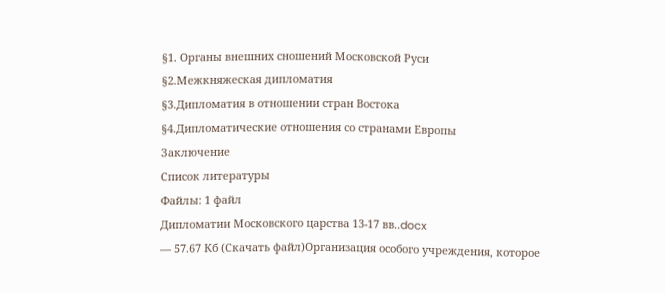§1. Органы внешних сношений Московской Руси
§2.Межкняжеская дипломатия
§3.Дипломатия в отношении стран Востока
§4.Дипломатические отношения со странами Европы
Заключение
Список литературы
Файлы: 1 файл
Дипломатии Московского царства 13-17 вв..docx
— 57.67 Кб (Скачать файл)Организация особого учреждения, которое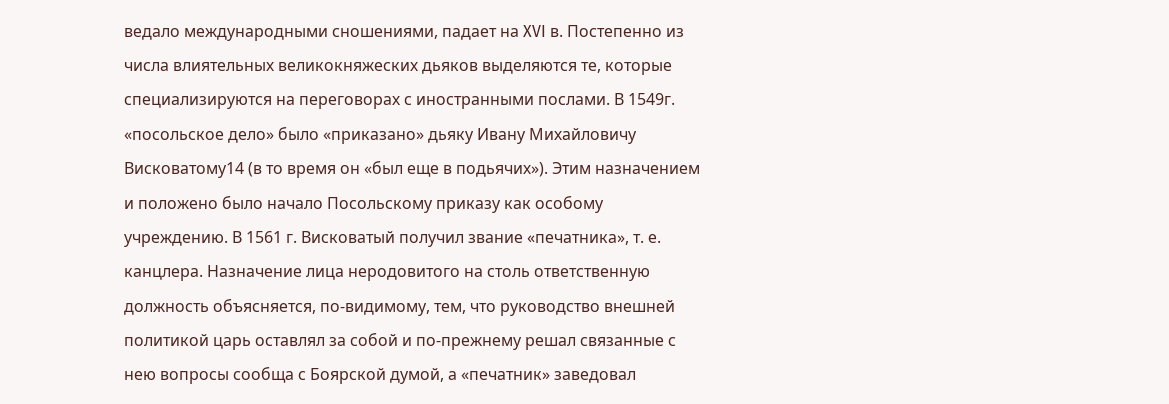ведало международными сношениями, падает на XVI в. Постепенно из числа влиятельных великокняжеских дьяков выделяются те, которые специализируются на переговорах с иностранными послами. В 1549г. «посольское дело» было «приказано» дьяку Ивану Михайловичу Висковатому14 (в то время он «был еще в подьячих»). Этим назначением и положено было начало Посольскому приказу как особому учреждению. В 1561 г. Висковатый получил звание «печатника», т. е. канцлера. Назначение лица неродовитого на столь ответственную должность объясняется, по-видимому, тем, что руководство внешней политикой царь оставлял за собой и по-прежнему решал связанные с нею вопросы сообща с Боярской думой, а «печатник» заведовал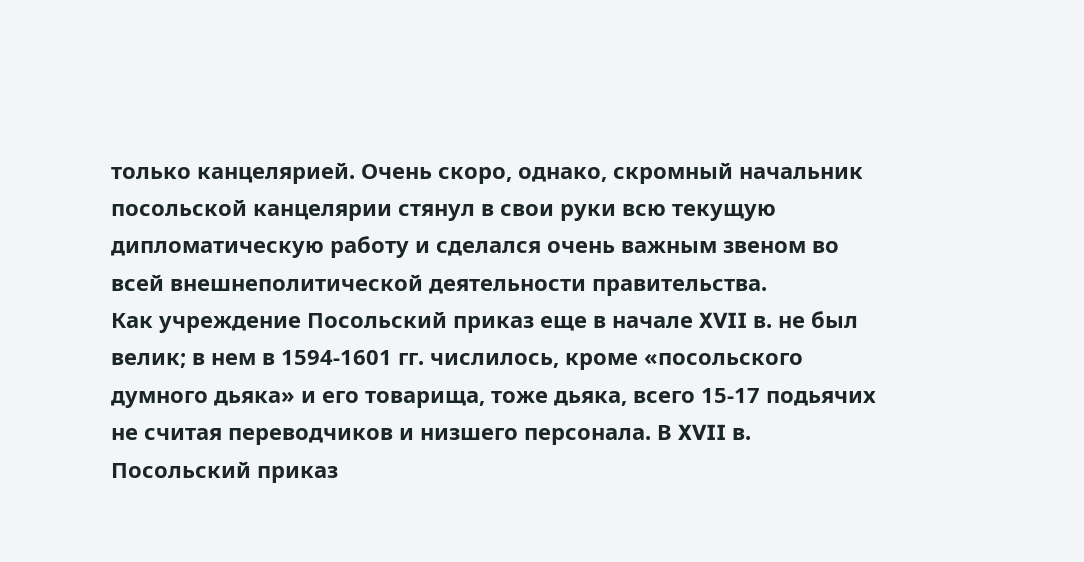только канцелярией. Очень скоро, однако, скромный начальник посольской канцелярии стянул в свои руки всю текущую дипломатическую работу и сделался очень важным звеном во всей внешнеполитической деятельности правительства.
Как учреждение Посольский приказ еще в начале XVII в. не был велик; в нем в 1594-1601 гг. числилось, кроме «посольского думного дьяка» и его товарища, тоже дьяка, всего 15-17 подьячих не считая переводчиков и низшего персонала. В XVII в. Посольский приказ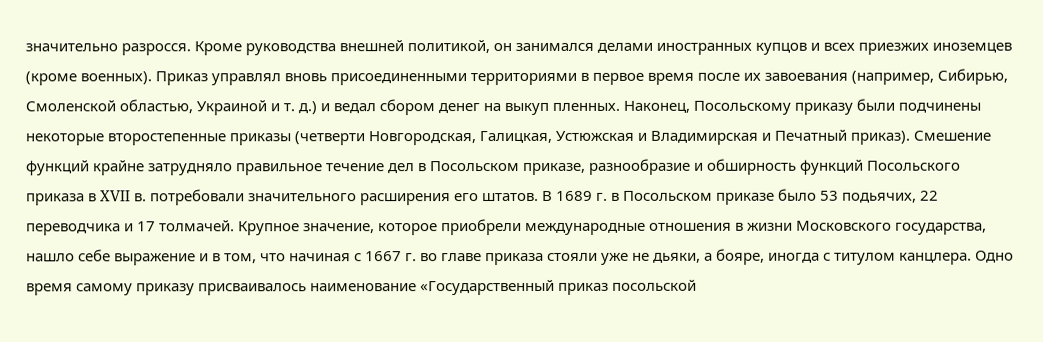значительно разросся. Кроме руководства внешней политикой, он занимался делами иностранных купцов и всех приезжих иноземцев (кроме военных). Приказ управлял вновь присоединенными территориями в первое время после их завоевания (например, Сибирью, Смоленской областью, Украиной и т. д.) и ведал сбором денег на выкуп пленных. Наконец, Посольскому приказу были подчинены некоторые второстепенные приказы (четверти Новгородская, Галицкая, Устюжская и Владимирская и Печатный приказ). Смешение функций крайне затрудняло правильное течение дел в Посольском приказе, разнообразие и обширность функций Посольского приказа в XVII в. потребовали значительного расширения его штатов. В 1689 г. в Посольском приказе было 53 подьячих, 22 переводчика и 17 толмачей. Крупное значение, которое приобрели международные отношения в жизни Московского государства, нашло себе выражение и в том, что начиная с 1667 г. во главе приказа стояли уже не дьяки, а бояре, иногда с титулом канцлера. Одно время самому приказу присваивалось наименование «Государственный приказ посольской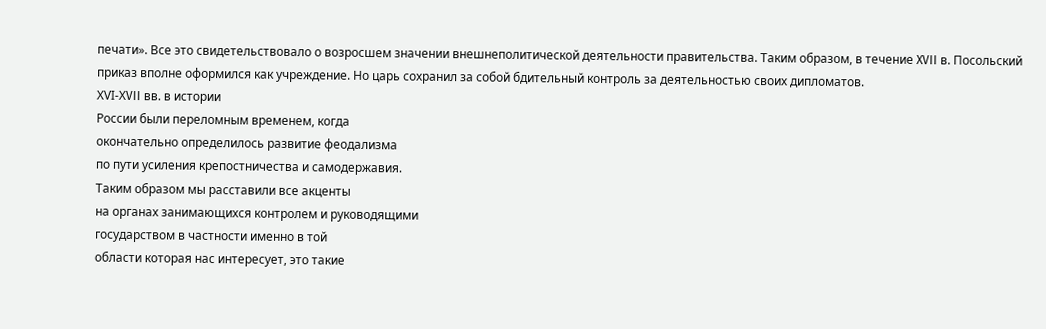печати». Все это свидетельствовало о возросшем значении внешнеполитической деятельности правительства. Таким образом, в течение XVII в. Посольский приказ вполне оформился как учреждение. Но царь сохранил за собой бдительный контроль за деятельностью своих дипломатов.
ХVI-ХVII вв. в истории
России были переломным временем, когда
окончательно определилось развитие феодализма
по пути усиления крепостничества и самодержавия.
Таким образом мы расставили все акценты
на органах занимающихся контролем и руководящими
государством в частности именно в той
области которая нас интересует, это такие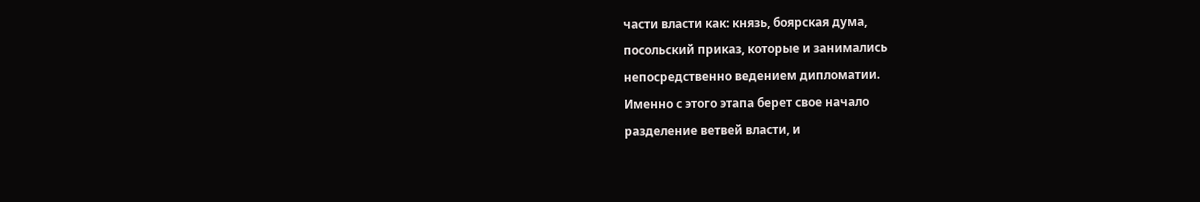части власти как: князь, боярская дума,
посольский приказ, которые и занимались
непосредственно ведением дипломатии.
Именно с этого этапа берет свое начало
разделение ветвей власти, и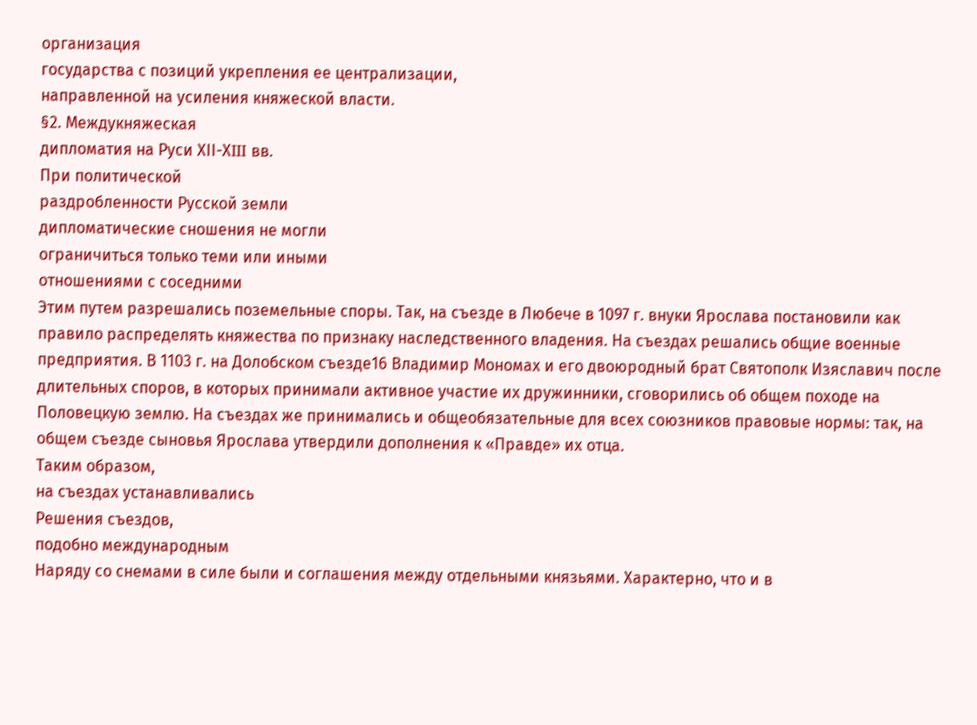организация
государства с позиций укрепления ее централизации,
направленной на усиления княжеской власти.
§2. Междукняжеская
дипломатия на Руси ХII-ХIII вв.
При политической
раздробленности Русской земли
дипломатические сношения не могли
ограничиться только теми или иными
отношениями с соседними
Этим путем разрешались поземельные споры. Так, на съезде в Любече в 1097 г. внуки Ярослава постановили как правило распределять княжества по признаку наследственного владения. На съездах решались общие военные предприятия. В 1103 г. на Долобском съезде16 Владимир Мономах и его двоюродный брат Святополк Изяславич после длительных споров, в которых принимали активное участие их дружинники, сговорились об общем походе на Половецкую землю. На съездах же принимались и общеобязательные для всех союзников правовые нормы: так, на общем съезде сыновья Ярослава утвердили дополнения к «Правде» их отца.
Таким образом,
на съездах устанавливались
Решения съездов,
подобно международным
Наряду со снемами в силе были и соглашения между отдельными князьями. Характерно, что и в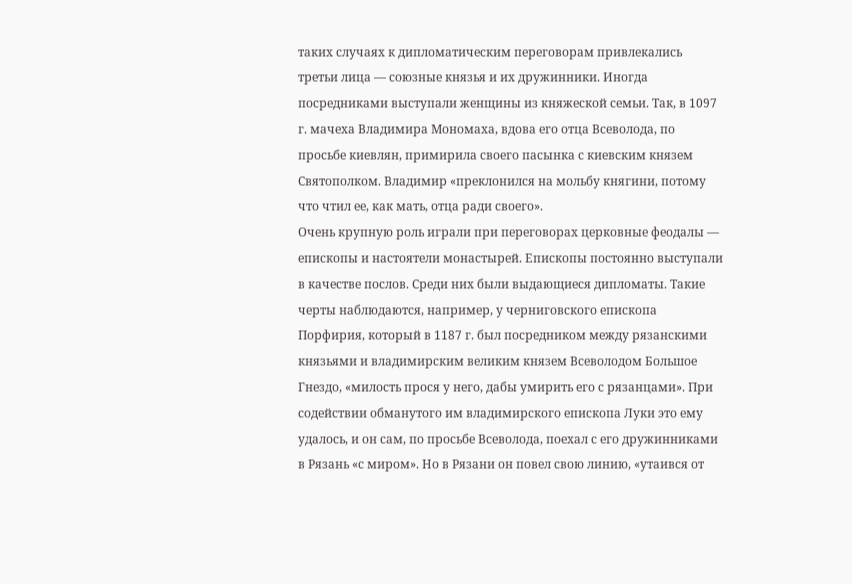таких случаях к дипломатическим переговорам привлекались третьи лица — союзные князья и их дружинники. Иногда посредниками выступали женщины из княжеской семьи. Так, в 1097 г. мачеха Владимира Мономаха, вдова его отца Всеволода, по просьбе киевлян, примирила своего пасынка с киевским князем Святополком. Владимир «преклонился на мольбу княгини, потому что чтил ее, как мать, отца ради своего».
Очень крупную роль играли при переговорах церковные феодалы — епископы и настоятели монастырей. Епископы постоянно выступали в качестве послов. Среди них были выдающиеся дипломаты. Такие черты наблюдаются, например, у черниговского епископа Порфирия, который в 1187 г. был посредником между рязанскими князьями и владимирским великим князем Всеволодом Большое Гнездо, «милость прося у него, дабы умирить его с рязанцами». При содействии обманутого им владимирского епископа Луки это ему удалось, и он сам, по просьбе Всеволода, поехал с его дружинниками в Рязань «с миром». Но в Рязани он повел свою линию, «утаився от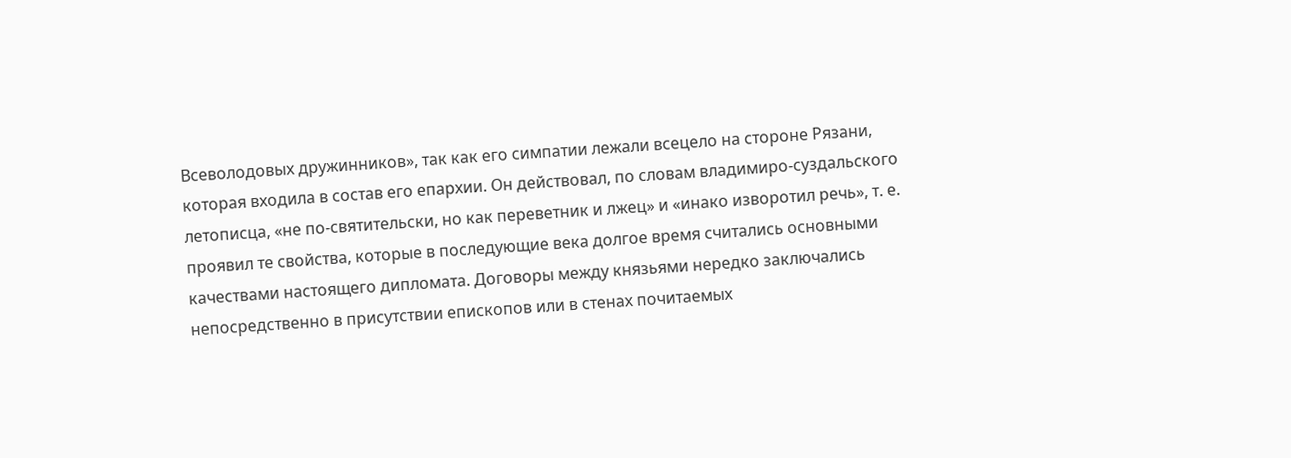Всеволодовых дружинников», так как его симпатии лежали всецело на стороне Рязани, которая входила в состав его епархии. Он действовал, по словам владимиро-суздальского летописца, «не по-святительски, но как переветник и лжец» и «инако изворотил речь», т. е. проявил те свойства, которые в последующие века долгое время считались основными качествами настоящего дипломата. Договоры между князьями нередко заключались непосредственно в присутствии епископов или в стенах почитаемых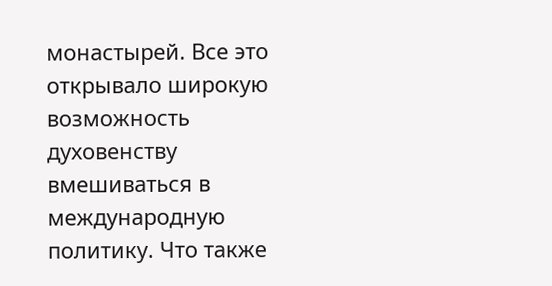монастырей. Все это открывало широкую возможность духовенству вмешиваться в международную политику. Что также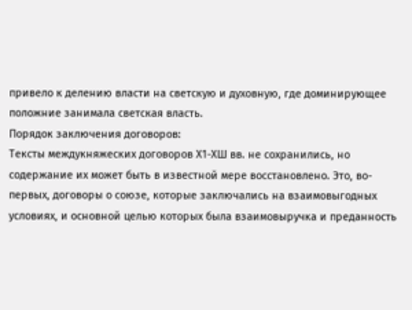привело к делению власти на светскую и духовную, где доминирующее положние занимала светская власть.
Порядок заключения договоров:
Тексты междукняжеских договоров Х1-ХШ вв. не сохранились, но содержание их может быть в известной мере восстановлено. Это, во-первых, договоры о союзе, которые заключались на взаимовыгодных условиях, и основной целью которых была взаимовыручка и преданность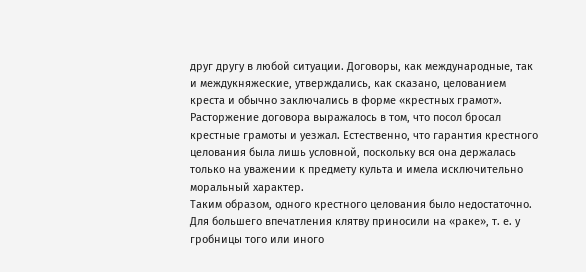друг другу в любой ситуации. Договоры, как международные, так и междукняжеские, утверждались, как сказано, целованием креста и обычно заключались в форме «крестных грамот». Расторжение договора выражалось в том, что посол бросал крестные грамоты и уезжал. Естественно, что гарантия крестного целования была лишь условной, поскольку вся она держалась только на уважении к предмету культа и имела исключительно моральный характер.
Таким образом, одного крестного целования было недостаточно. Для большего впечатления клятву приносили на «раке», т. е. у гробницы того или иного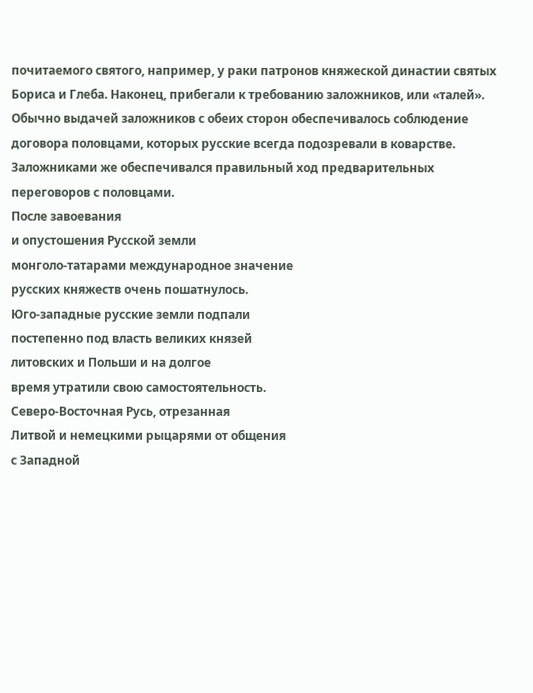почитаемого святого, например, у раки патронов княжеской династии святых Бориса и Глеба. Наконец, прибегали к требованию заложников, или «талей». Обычно выдачей заложников с обеих сторон обеспечивалось соблюдение договора половцами, которых русские всегда подозревали в коварстве. Заложниками же обеспечивался правильный ход предварительных переговоров с половцами.
После завоевания
и опустошения Русской земли
монголо-татарами международное значение
русских княжеств очень пошатнулось.
Юго-западные русские земли подпали
постепенно под власть великих князей
литовских и Польши и на долгое
время утратили свою самостоятельность.
Северо-Восточная Русь, отрезанная
Литвой и немецкими рыцарями от общения
с Западной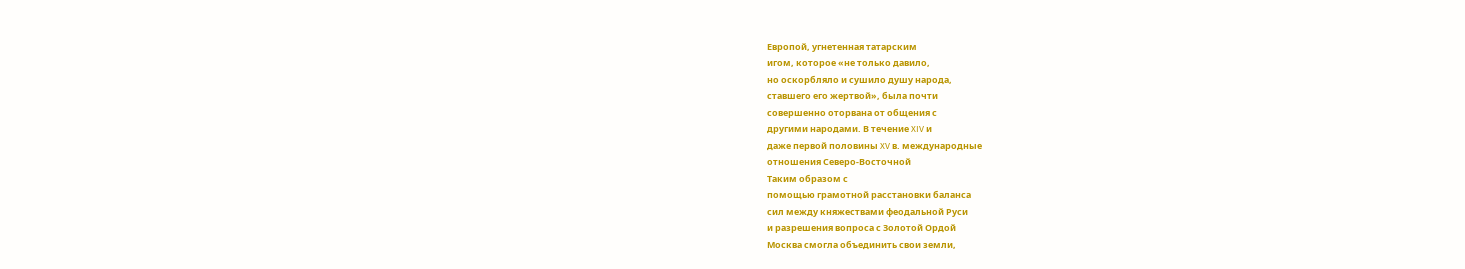Европой, угнетенная татарским
игом, которое «не только давило,
но оскорбляло и сушило душу народа,
ставшего его жертвой», была почти
совершенно оторвана от общения с
другими народами. В течение XIV и
даже первой половины XV в. международные
отношения Северо-Восточной
Таким образом с
помощью грамотной расстановки баланса
сил между княжествами феодальной Руси
и разрешения вопроса с Золотой Ордой
Москва смогла объединить свои земли,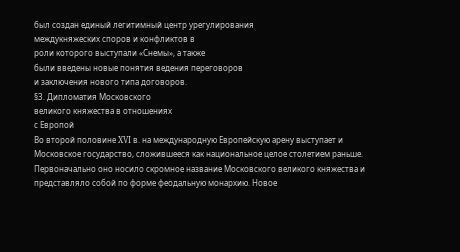был создан единый легитимный центр урегулирования
междукняжеских споров и конфликтов в
роли которого выступали «Снемы», а также
были введены новые понятия ведения переговоров
и заключения нового типа договоров.
§3. Дипломатия Московского
великого княжества в отношениях
с Европой
Во второй половине XVI в. на международную Европейскую арену выступает и Московское государство, сложившееся как национальное целое столетием раньше. Первоначально оно носило скромное название Московского великого княжества и представляло собой по форме феодальную монархию. Новое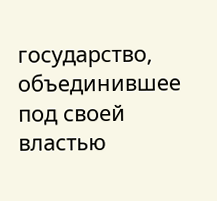государство, объединившее под своей властью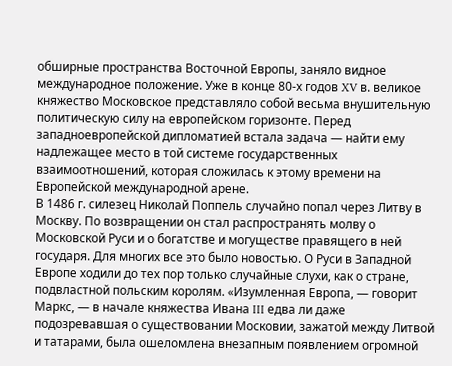обширные пространства Восточной Европы, заняло видное международное положение. Уже в конце 80-х годов XV в. великое княжество Московское представляло собой весьма внушительную политическую силу на европейском горизонте. Перед западноевропейской дипломатией встала задача — найти ему надлежащее место в той системе государственных взаимоотношений, которая сложилась к этому времени на Европейской международной арене.
В 1486 г. силезец Николай Поппель случайно попал через Литву в Москву. По возвращении он стал распространять молву о Московской Руси и о богатстве и могуществе правящего в ней государя. Для многих все это было новостью. О Руси в Западной Европе ходили до тех пор только случайные слухи, как о стране, подвластной польским королям. «Изумленная Европа, — говорит Маркс, — в начале княжества Ивана III едва ли даже подозревавшая о существовании Московии, зажатой между Литвой и татарами, была ошеломлена внезапным появлением огромной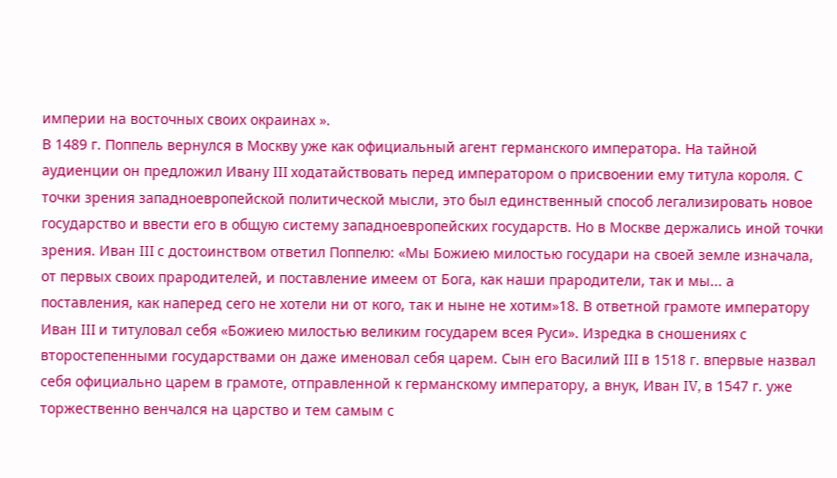империи на восточных своих окраинах ».
В 1489 г. Поппель вернулся в Москву уже как официальный агент германского императора. На тайной аудиенции он предложил Ивану III ходатайствовать перед императором о присвоении ему титула короля. С точки зрения западноевропейской политической мысли, это был единственный способ легализировать новое государство и ввести его в общую систему западноевропейских государств. Но в Москве держались иной точки зрения. Иван III с достоинством ответил Поппелю: «Мы Божиею милостью государи на своей земле изначала, от первых своих прародителей, и поставление имеем от Бога, как наши прародители, так и мы... а поставления, как наперед сего не хотели ни от кого, так и ныне не хотим»18. В ответной грамоте императору Иван III и титуловал себя «Божиею милостью великим государем всея Руси». Изредка в сношениях с второстепенными государствами он даже именовал себя царем. Сын его Василий III в 1518 г. впервые назвал себя официально царем в грамоте, отправленной к германскому императору, а внук, Иван IV, в 1547 г. уже торжественно венчался на царство и тем самым с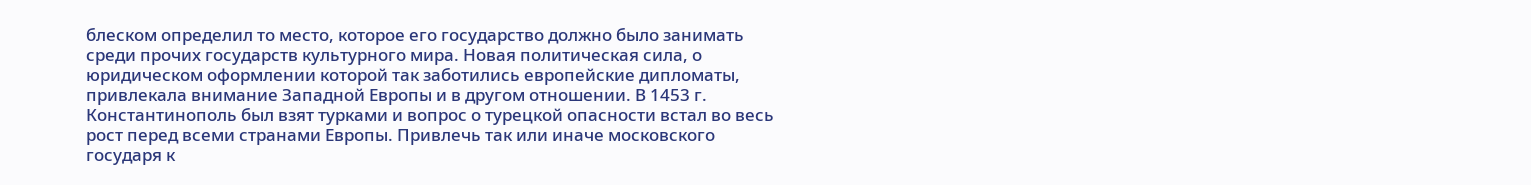блеском определил то место, которое его государство должно было занимать среди прочих государств культурного мира. Новая политическая сила, о юридическом оформлении которой так заботились европейские дипломаты, привлекала внимание Западной Европы и в другом отношении. В 1453 г. Константинополь был взят турками и вопрос о турецкой опасности встал во весь рост перед всеми странами Европы. Привлечь так или иначе московского государя к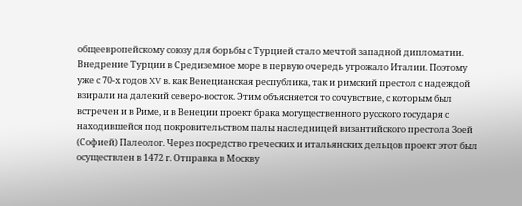общеевропейскому союзу для борьбы с Турцией стало мечтой западной дипломатии. Внедрение Турции в Средиземное море в первую очередь угрожало Италии. Поэтому уже с 70-х годов XV в. как Венецианская республика, так и римский престол с надеждой взирали на далекий северо-восток. Этим объясняется то сочувствие, с которым был встречен и в Риме, и в Венеции проект брака могущественного русского государя с находившейся под покровительством палы наследницей византийского престола Зоей (Софией) Палеолог. Через посредство греческих и итальянских дельцов проект этот был осуществлен в 1472 г. Отправка в Москву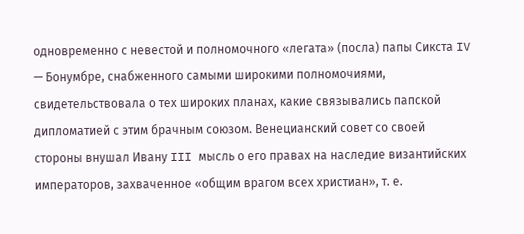одновременно с невестой и полномочного «легата» (посла) папы Сикста IV — Бонумбре, снабженного самыми широкими полномочиями, свидетельствовала о тех широких планах, какие связывались папской дипломатией с этим брачным союзом. Венецианский совет со своей стороны внушал Ивану III мысль о его правах на наследие византийских императоров, захваченное «общим врагом всех христиан», т. е.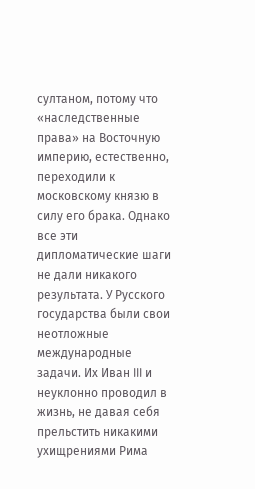султаном, потому что «наследственные права» на Восточную империю, естественно, переходили к московскому князю в силу его брака. Однако все эти дипломатические шаги не дали никакого результата. У Русского государства были свои неотложные международные задачи. Их Иван III и неуклонно проводил в жизнь, не давая себя прельстить никакими ухищрениями Рима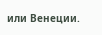или Венеции.